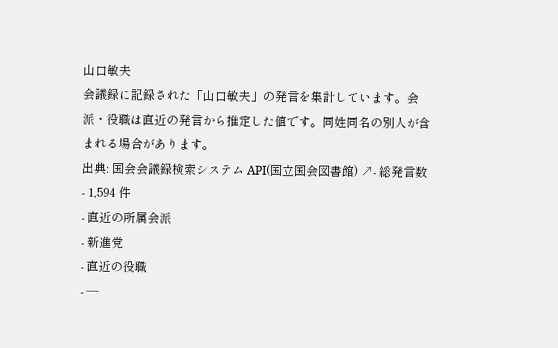山口敏夫
会議録に記録された「山口敏夫」の発言を集計しています。会派・役職は直近の発言から推定した値です。同姓同名の別人が含まれる場合があります。
出典: 国会会議録検索システム API(国立国会図書館) ↗- 総発言数
- 1,594 件
- 直近の所属会派
- 新進党
- 直近の役職
- —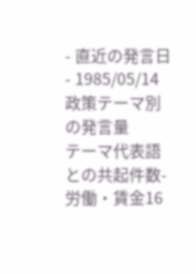- 直近の発言日
- 1985/05/14
政策テーマ別の発言量
テーマ代表語との共起件数- 労働・賃金16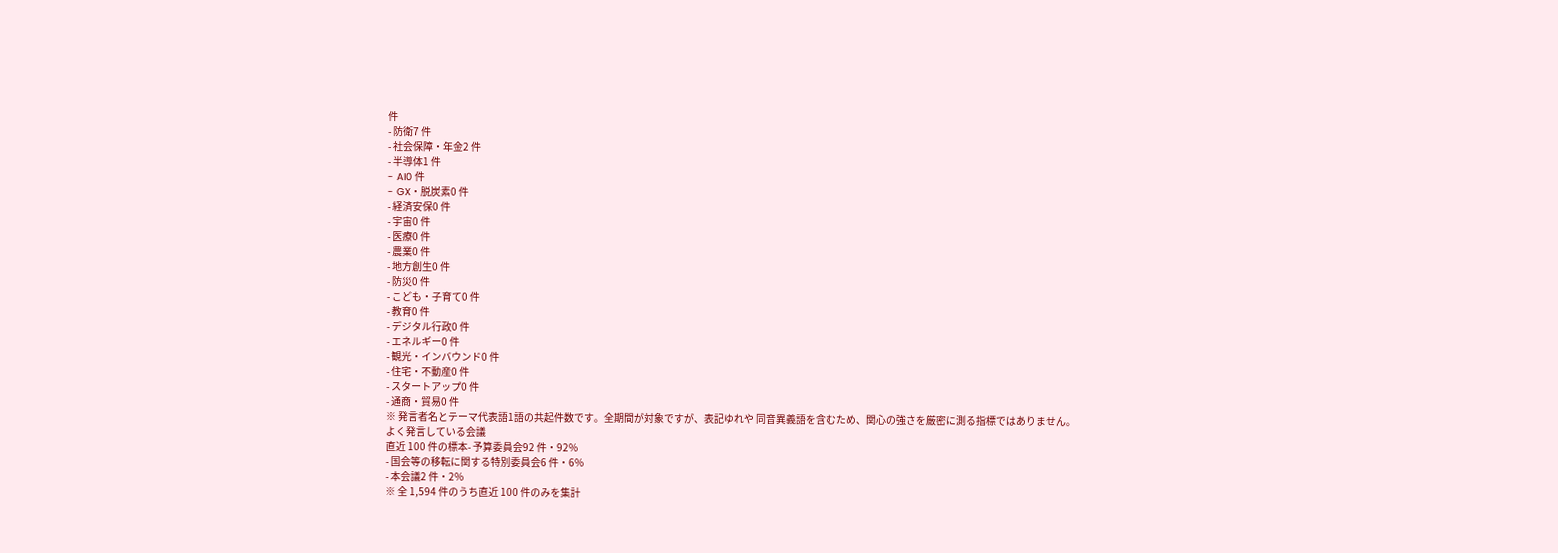件
- 防衛7 件
- 社会保障・年金2 件
- 半導体1 件
- AI0 件
- GX・脱炭素0 件
- 経済安保0 件
- 宇宙0 件
- 医療0 件
- 農業0 件
- 地方創生0 件
- 防災0 件
- こども・子育て0 件
- 教育0 件
- デジタル行政0 件
- エネルギー0 件
- 観光・インバウンド0 件
- 住宅・不動産0 件
- スタートアップ0 件
- 通商・貿易0 件
※ 発言者名とテーマ代表語1語の共起件数です。全期間が対象ですが、表記ゆれや 同音異義語を含むため、関心の強さを厳密に測る指標ではありません。
よく発言している会議
直近 100 件の標本- 予算委員会92 件・92%
- 国会等の移転に関する特別委員会6 件・6%
- 本会議2 件・2%
※ 全 1,594 件のうち直近 100 件のみを集計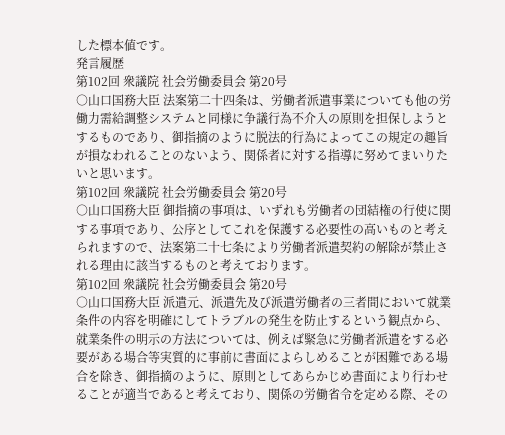した標本値です。
発言履歴
第102回 衆議院 社会労働委員会 第20号
○山口国務大臣 法案第二十四条は、労働者派遣事業についても他の労働力需給調整システムと同様に争議行為不介入の原則を担保しようとするものであり、御指摘のように脱法的行為によってこの規定の趣旨が損なわれることのないよう、関係者に対する指導に努めてまいりたいと思います。
第102回 衆議院 社会労働委員会 第20号
○山口国務大臣 御指摘の事項は、いずれも労働者の団結権の行使に関する事項であり、公序としてこれを保護する必要性の高いものと考えられますので、法案第二十七条により労働者派遣契約の解除が禁止される理由に該当するものと考えております。
第102回 衆議院 社会労働委員会 第20号
○山口国務大臣 派遣元、派遣先及び派遣労働者の三者間において就業条件の内容を明確にしてトラブルの発生を防止するという観点から、就業条件の明示の方法については、例えば緊急に労働者派遣をする必要がある場合等実質的に事前に書面によらしめることが困難である場合を除き、御指摘のように、原則としてあらかじめ書面により行わせることが適当であると考えており、関係の労働省令を定める際、その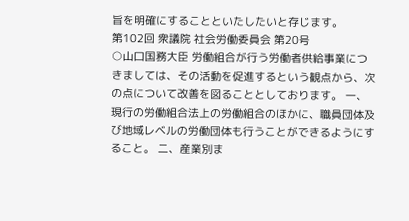旨を明確にすることといたしたいと存じます。
第102回 衆議院 社会労働委員会 第20号
○山口国務大臣 労働組合が行う労働者供給事業につきましては、その活動を促進するという観点から、次の点について改善を図ることとしております。 一、現行の労働組合法上の労働組合のほかに、職員団体及び地域レベルの労働団体も行うことができるようにすること。 二、産業別ま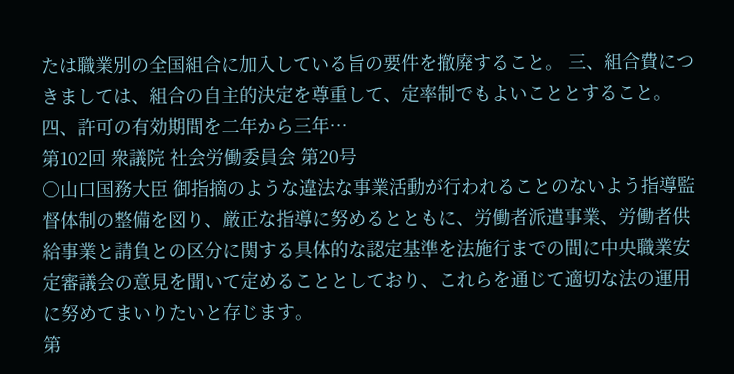たは職業別の全国組合に加入している旨の要件を撤廃すること。 三、組合費につきましては、組合の自主的決定を尊重して、定率制でもよいこととすること。 四、許可の有効期間を二年から三年…
第102回 衆議院 社会労働委員会 第20号
○山口国務大臣 御指摘のような違法な事業活動が行われることのないよう指導監督体制の整備を図り、厳正な指導に努めるとともに、労働者派遣事業、労働者供給事業と請負との区分に関する具体的な認定基準を法施行までの間に中央職業安定審議会の意見を聞いて定めることとしており、これらを通じて適切な法の運用に努めてまいりたいと存じます。
第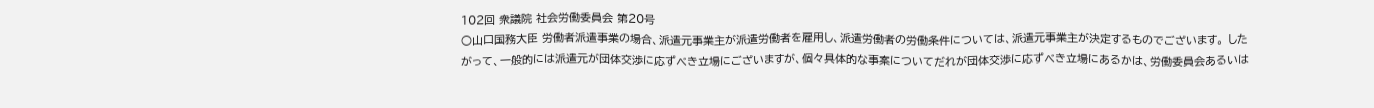102回 衆議院 社会労働委員会 第20号
○山口国務大臣 労働者派遣事業の場合、派遣元事業主が派遣労働者を雇用し、派遣労働者の労働条件については、派遣元事業主が決定するものでございます。 したがって、一般的には派遣元が団体交渉に応ずべき立場にございますが、個々具体的な事案についてだれが団体交渉に応ずべき立場にあるかは、労働委員会あるいは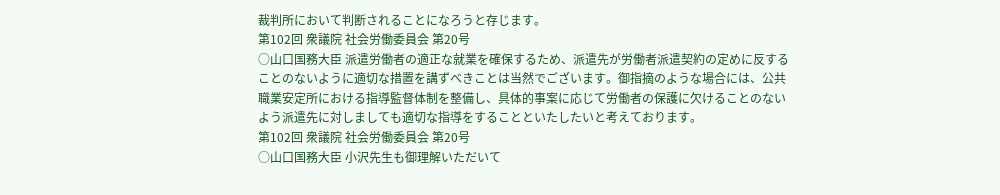裁判所において判断されることになろうと存じます。
第102回 衆議院 社会労働委員会 第20号
○山口国務大臣 派遣労働者の適正な就業を確保するため、派遣先が労働者派遣契約の定めに反することのないように適切な措置を講ずべきことは当然でございます。御指摘のような場合には、公共職業安定所における指導監督体制を整備し、具体的事案に応じて労働者の保護に欠けることのないよう派遣先に対しましても適切な指導をすることといたしたいと考えております。
第102回 衆議院 社会労働委員会 第20号
○山口国務大臣 小沢先生も御理解いただいて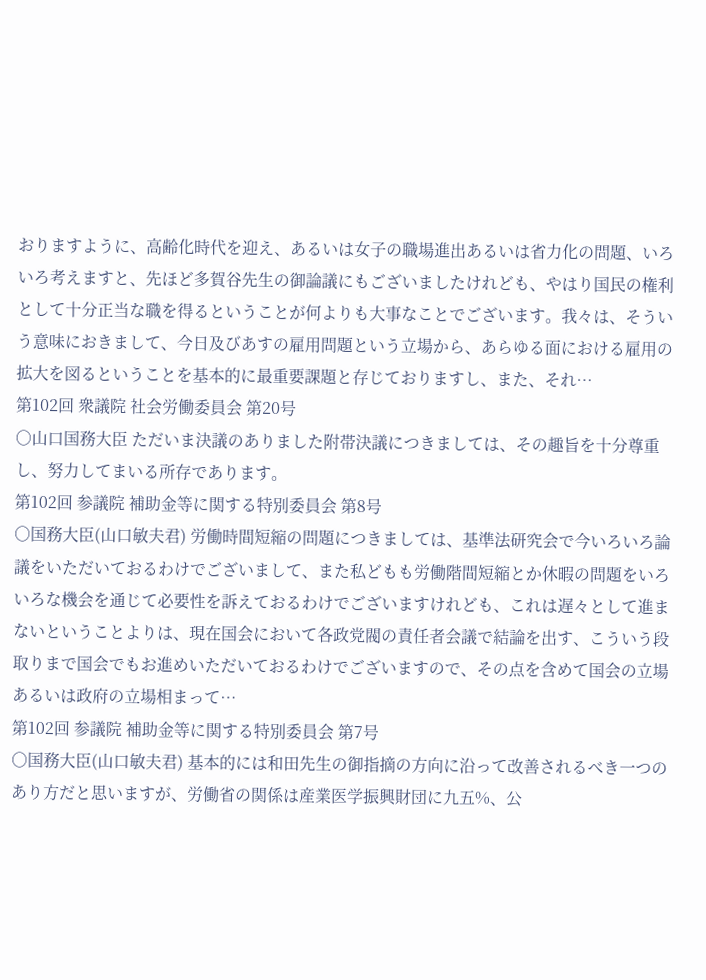おりますように、高齢化時代を迎え、あるいは女子の職場進出あるいは省力化の問題、いろいろ考えますと、先ほど多賀谷先生の御論議にもございましたけれども、やはり国民の権利として十分正当な職を得るということが何よりも大事なことでございます。我々は、そういう意味におきまして、今日及びあすの雇用問題という立場から、あらゆる面における雇用の拡大を図るということを基本的に最重要課題と存じておりますし、また、それ…
第102回 衆議院 社会労働委員会 第20号
○山口国務大臣 ただいま決議のありました附帯決議につきましては、その趣旨を十分尊重し、努力してまいる所存であります。
第102回 参議院 補助金等に関する特別委員会 第8号
○国務大臣(山口敏夫君) 労働時間短縮の問題につきましては、基準法研究会で今いろいろ論議をいただいておるわけでございまして、また私どもも労働階間短縮とか休暇の問題をいろいろな機会を通じて必要性を訴えておるわけでございますけれども、これは遅々として進まないということよりは、現在国会において各政党閥の責任者会議で結論を出す、こういう段取りまで国会でもお進めいただいておるわけでございますので、その点を含めて国会の立場あるいは政府の立場相まって…
第102回 参議院 補助金等に関する特別委員会 第7号
○国務大臣(山口敏夫君) 基本的には和田先生の御指摘の方向に沿って改善されるべき一つのあり方だと思いますが、労働省の関係は産業医学振興財団に九五%、公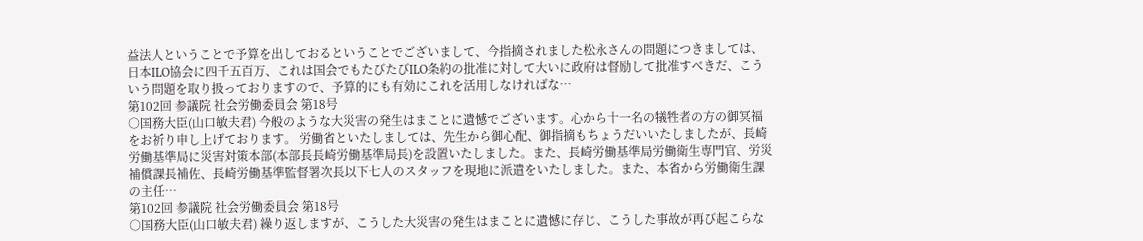益法人ということで予算を出しておるということでございまして、今指摘されました松永さんの問題につきましては、日本ILO協会に四千五百万、これは国会でもたびたびILO条約の批准に対して大いに政府は督励して批准すべきだ、こういう問題を取り扱っておりますので、予算的にも有効にこれを活用しなければな…
第102回 参議院 社会労働委員会 第18号
○国務大臣(山口敏夫君) 今般のような大災害の発生はまことに遺憾でございます。心から十一名の犠牲者の方の御冥福をお祈り申し上げております。 労働省といたしましては、先生から御心配、御指摘もちょうだいいたしましたが、長崎労働基準局に災害対策本部(本部長長崎労働基準局長)を設置いたしました。また、長崎労働基準局労働衛生専門官、労災補償課長補佐、長崎労働基準監督署次長以下七人のスタッフを現地に派遣をいたしました。また、本省から労働衛生課の主任…
第102回 参議院 社会労働委員会 第18号
○国務大臣(山口敏夫君) 繰り返しますが、こうした大災害の発生はまことに遺憾に存じ、こうした事故が再び起こらな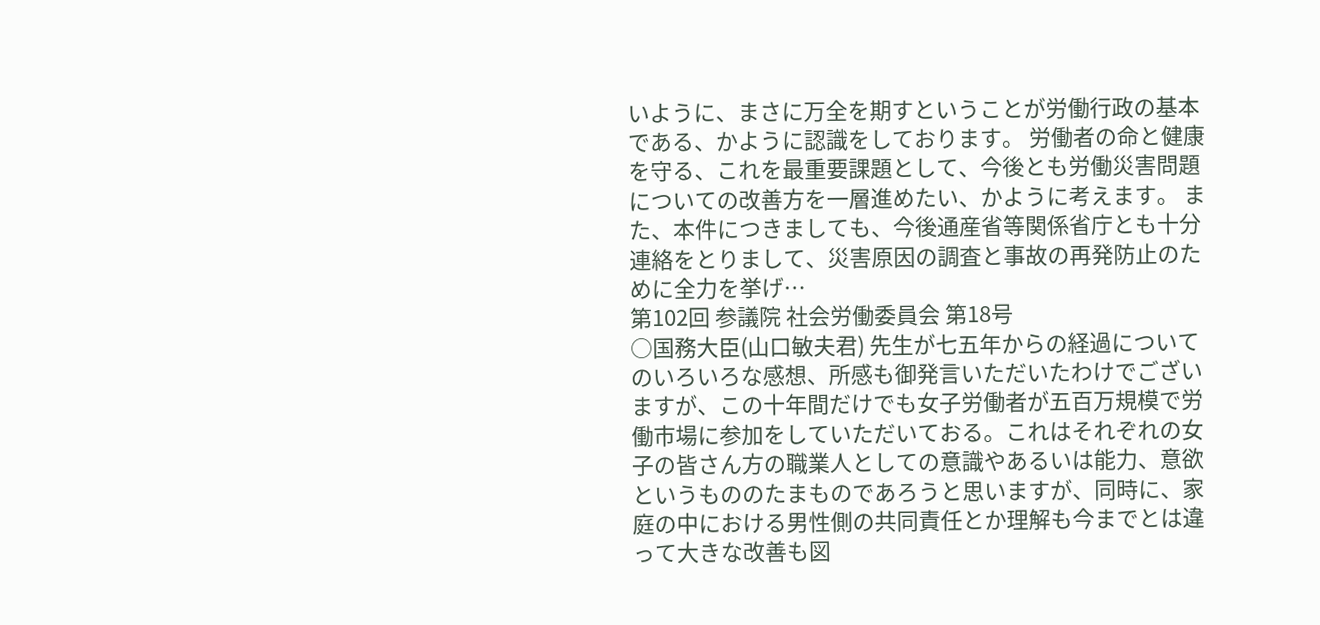いように、まさに万全を期すということが労働行政の基本である、かように認識をしております。 労働者の命と健康を守る、これを最重要課題として、今後とも労働災害問題についての改善方を一層進めたい、かように考えます。 また、本件につきましても、今後通産省等関係省庁とも十分連絡をとりまして、災害原因の調査と事故の再発防止のために全力を挙げ…
第102回 参議院 社会労働委員会 第18号
○国務大臣(山口敏夫君) 先生が七五年からの経過についてのいろいろな感想、所感も御発言いただいたわけでございますが、この十年間だけでも女子労働者が五百万規模で労働市場に参加をしていただいておる。これはそれぞれの女子の皆さん方の職業人としての意識やあるいは能力、意欲というもののたまものであろうと思いますが、同時に、家庭の中における男性側の共同責任とか理解も今までとは違って大きな改善も図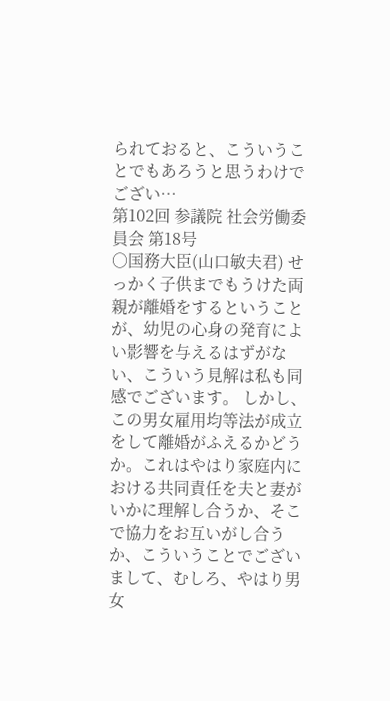られておると、こういうことでもあろうと思うわけでござい…
第102回 参議院 社会労働委員会 第18号
○国務大臣(山口敏夫君) せっかく子供までもうけた両親が離婚をするということが、幼児の心身の発育によい影響を与えるはずがない、こういう見解は私も同感でございます。 しかし、この男女雇用均等法が成立をして離婚がふえるかどうか。これはやはり家庭内における共同責任を夫と妻がいかに理解し合うか、そこで協力をお互いがし合うか、こういうことでございまして、むしろ、やはり男女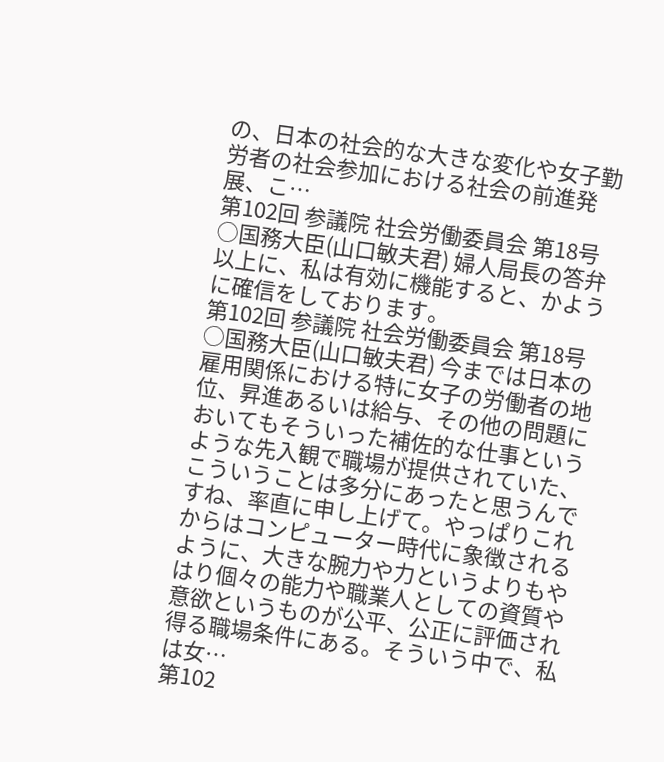の、日本の社会的な大きな変化や女子勤労者の社会参加における社会の前進発展、こ…
第102回 参議院 社会労働委員会 第18号
○国務大臣(山口敏夫君) 婦人局長の答弁以上に、私は有効に機能すると、かように確信をしております。
第102回 参議院 社会労働委員会 第18号
○国務大臣(山口敏夫君) 今までは日本の雇用関係における特に女子の労働者の地位、昇進あるいは給与、その他の問題においてもそういった補佐的な仕事というような先入観で職場が提供されていた、こういうことは多分にあったと思うんですね、率直に申し上げて。やっぱりこれからはコンピューター時代に象徴されるように、大きな腕力や力というよりもやはり個々の能力や職業人としての資質や意欲というものが公平、公正に評価され得る職場条件にある。そういう中で、私は女…
第102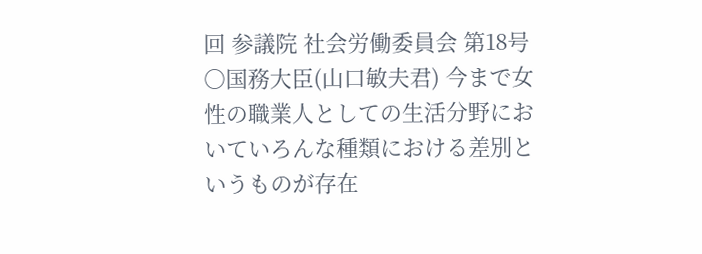回 参議院 社会労働委員会 第18号
○国務大臣(山口敏夫君) 今まで女性の職業人としての生活分野においていろんな種類における差別というものが存在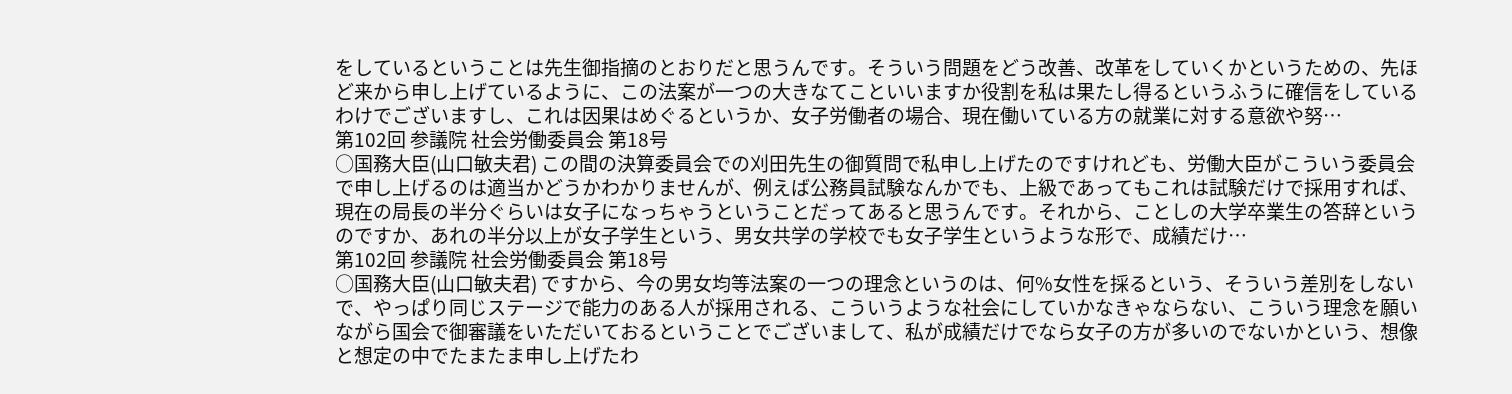をしているということは先生御指摘のとおりだと思うんです。そういう問題をどう改善、改革をしていくかというための、先ほど来から申し上げているように、この法案が一つの大きなてこといいますか役割を私は果たし得るというふうに確信をしているわけでございますし、これは因果はめぐるというか、女子労働者の場合、現在働いている方の就業に対する意欲や努…
第102回 参議院 社会労働委員会 第18号
○国務大臣(山口敏夫君) この間の決算委員会での刈田先生の御質問で私申し上げたのですけれども、労働大臣がこういう委員会で申し上げるのは適当かどうかわかりませんが、例えば公務員試験なんかでも、上級であってもこれは試験だけで採用すれば、現在の局長の半分ぐらいは女子になっちゃうということだってあると思うんです。それから、ことしの大学卒業生の答辞というのですか、あれの半分以上が女子学生という、男女共学の学校でも女子学生というような形で、成績だけ…
第102回 参議院 社会労働委員会 第18号
○国務大臣(山口敏夫君) ですから、今の男女均等法案の一つの理念というのは、何%女性を採るという、そういう差別をしないで、やっぱり同じステージで能力のある人が採用される、こういうような社会にしていかなきゃならない、こういう理念を願いながら国会で御審議をいただいておるということでございまして、私が成績だけでなら女子の方が多いのでないかという、想像と想定の中でたまたま申し上げたわ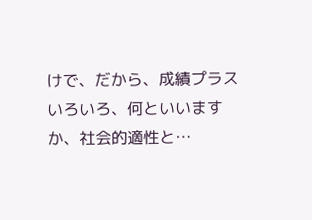けで、だから、成績プラスいろいろ、何といいますか、社会的適性と…